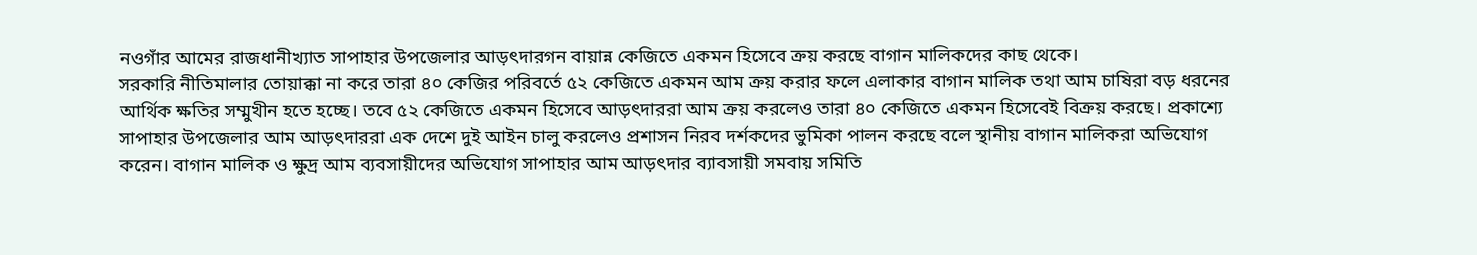নওগাঁর আমের রাজধানীখ্যাত সাপাহার উপজেলার আড়ৎদারগন বায়ান্ন কেজিতে একমন হিসেবে ক্রয় করছে বাগান মালিকদের কাছ থেকে।
সরকারি নীতিমালার তোয়াক্কা না করে তারা ৪০ কেজির পরিবর্তে ৫২ কেজিতে একমন আম ক্রয় করার ফলে এলাকার বাগান মালিক তথা আম চাষিরা বড় ধরনের আর্থিক ক্ষতির সম্মুখীন হতে হচ্ছে। তবে ৫২ কেজিতে একমন হিসেবে আড়ৎদাররা আম ক্রয় করলেও তারা ৪০ কেজিতে একমন হিসেবেই বিক্রয় করছে। প্রকাশ্যে সাপাহার উপজেলার আম আড়ৎদাররা এক দেশে দুই আইন চালু করলেও প্রশাসন নিরব দর্শকদের ভুমিকা পালন করছে বলে স্থানীয় বাগান মালিকরা অভিযোগ করেন। বাগান মালিক ও ক্ষুদ্র আম ব্যবসায়ীদের অভিযোগ সাপাহার আম আড়ৎদার ব্যাবসায়ী সমবায় সমিতি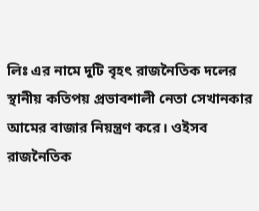লিঃ এর নামে দুটি বৃহৎ রাজনৈতিক দলের স্থানীয় কতিপয় প্রভাবশালী নেতা সেখানকার আমের বাজার নিয়ন্ত্রণ করে। ওইসব রাজনৈতিক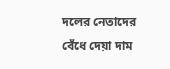দলের নেতাদের বেঁধে দেয়া দাম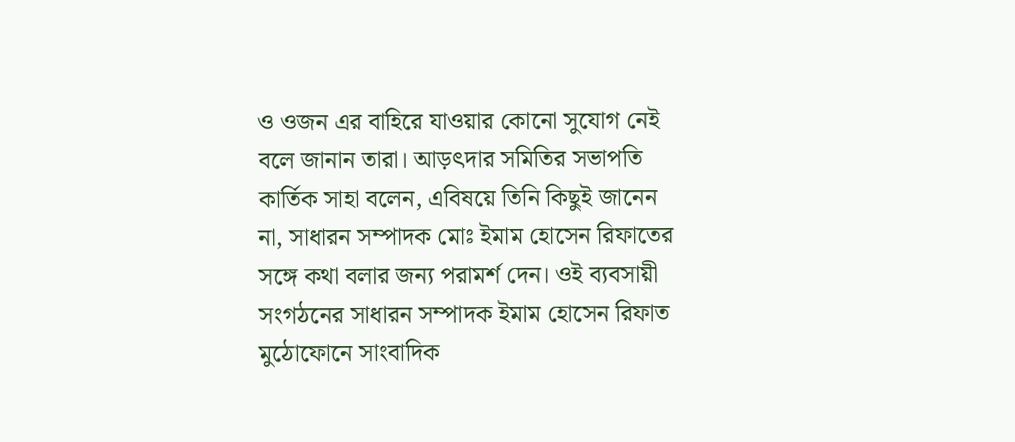ও ওজন এর বাহিরে যাওয়ার কোনো সুযোগ নেই বলে জানান তারা। আড়ৎদার সমিতির সভাপতি কার্তিক সাহা বলেন, এবিষয়ে তিনি কিছুই জানেন না, সাধারন সম্পাদক মোঃ ইমাম হোসেন রিফাতের সঙ্গে কথা বলার জন্য পরামর্শ দেন। ওই ব্যবসায়ী সংগঠনের সাধারন সম্পাদক ইমাম হোসেন রিফাত মুঠোফোনে সাংবাদিক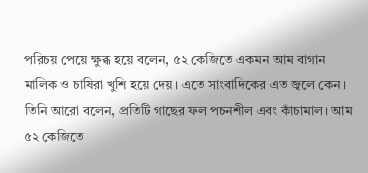পরিচয় পেয়ে ক্ষুব্ধ হয়ে বলেন, ৫২ কেজিতে একমন আম বাগান মালিক ও চাষিরা খুশি হয়ে দেয়। এতে সাংবাদিকের এত জ্বলে কেন। তিনি আরো বলেন, প্রতিটি গাছের ফল পচনশীল এবং কাঁচামাল। আম ৫২ কেজিতে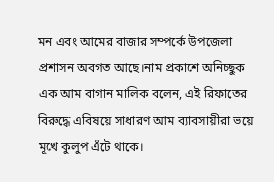মন এবং আমের বাজার সম্পর্কে উপজেলা প্রশাসন অবগত আছে।নাম প্রকাশে অনিচ্ছুক এক আম বাগান মালিক বলেন, এই রিফাতের বিরুদ্ধে এবিষয়ে সাধারণ আম ব্যাবসায়ীরা ভয়ে মূখে কুলুপ এঁটে থাকে।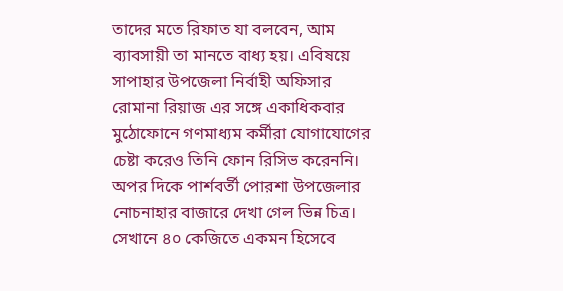তাদের মতে রিফাত যা বলবেন, আম ব্যাবসায়ী তা মানতে বাধ্য হয়। এবিষয়ে সাপাহার উপজেলা নির্বাহী অফিসার রোমানা রিয়াজ এর সঙ্গে একাধিকবার মুঠোফোনে গণমাধ্যম কর্মীরা যোগাযোগের চেষ্টা করেও তিনি ফোন রিসিভ করেননি। অপর দিকে পার্শবর্তী পোরশা উপজেলার নোচনাহার বাজারে দেখা গেল ভিন্ন চিত্র। সেখানে ৪০ কেজিতে একমন হিসেবে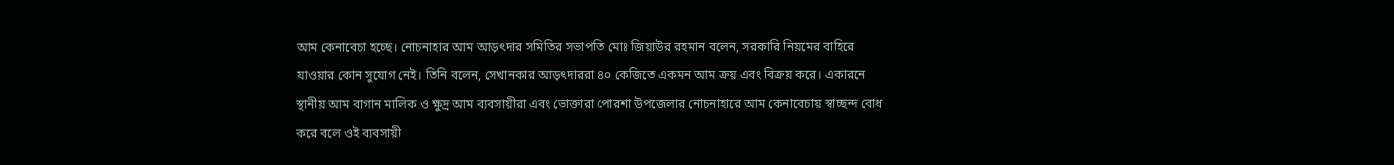আম কেনাবেচা হচ্ছে। নোচনাহার আম আড়ৎদার সমিতির সভাপতি মোঃ জিয়াউর রহমান বলেন, সরকারি নিয়মের বাহিরে যাওয়ার কোন সুযোগ নেই। তিনি বলেন, সেখানকার আড়ৎদাররা ৪০ কেজিতে একমন আম ক্রয় এবং বিক্রয় করে। একারনে স্থানীয় আম বাগান মালিক ও ক্ষুদ্র আম ব্যবসায়ীরা এবং ভোক্তারা পোরশা উপজেলার নোচনাহারে আম কেনাবেচায় স্বাচ্ছন্দ বোধ করে বলে ওই ব্যবসায়ী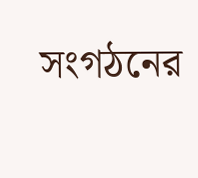সংগঠনের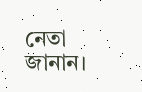নেতা জানান।